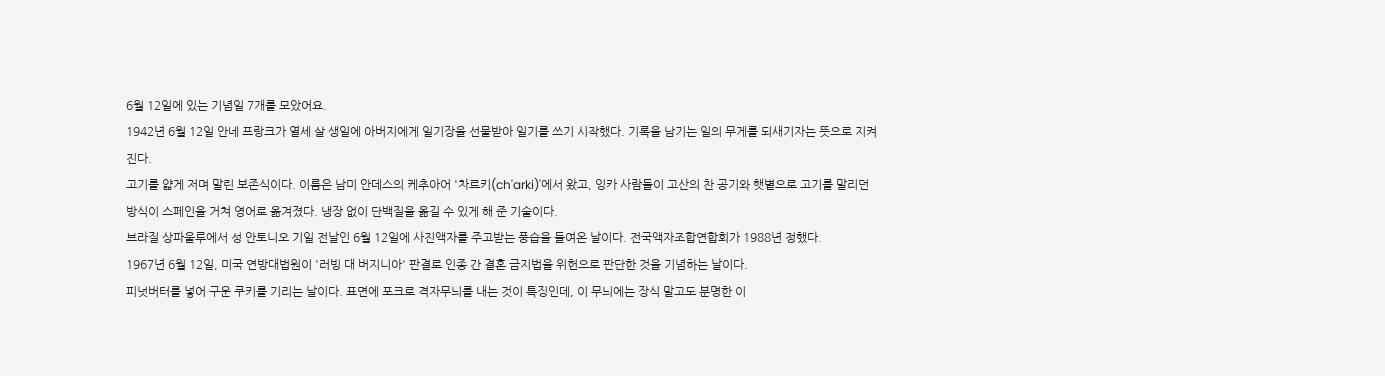6월 12일에 있는 기념일 7개를 모았어요.
1942년 6월 12일 안네 프랑크가 열세 살 생일에 아버지에게 일기장을 선물받아 일기를 쓰기 시작했다. 기록을 남기는 일의 무게를 되새기자는 뜻으로 지켜진다.
고기를 얇게 저며 말린 보존식이다. 이름은 남미 안데스의 케추아어 '차르키(ch'arki)'에서 왔고, 잉카 사람들이 고산의 찬 공기와 햇볕으로 고기를 말리던 방식이 스페인을 거쳐 영어로 옮겨졌다. 냉장 없이 단백질을 옮길 수 있게 해 준 기술이다.
브라질 상파울루에서 성 안토니오 기일 전날인 6월 12일에 사진액자를 주고받는 풍습을 들여온 날이다. 전국액자조합연합회가 1988년 정했다.
1967년 6월 12일, 미국 연방대법원이 '러빙 대 버지니아' 판결로 인종 간 결혼 금지법을 위헌으로 판단한 것을 기념하는 날이다.
피넛버터를 넣어 구운 쿠키를 기리는 날이다. 표면에 포크로 격자무늬를 내는 것이 특징인데, 이 무늬에는 장식 말고도 분명한 이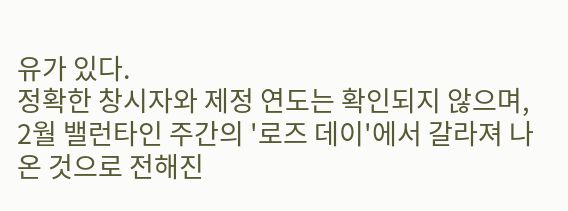유가 있다.
정확한 창시자와 제정 연도는 확인되지 않으며, 2월 밸런타인 주간의 '로즈 데이'에서 갈라져 나온 것으로 전해진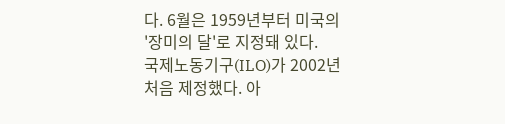다. 6월은 1959년부터 미국의 '장미의 달'로 지정돼 있다.
국제노동기구(ILO)가 2002년 처음 제정했다. 아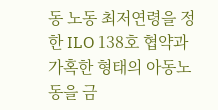동 노동 최저연령을 정한 ILO 138호 협약과 가혹한 형태의 아동노동을 금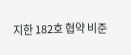지한 182호 협약 비준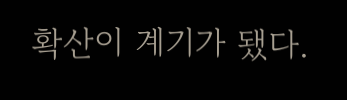확산이 계기가 됐다.